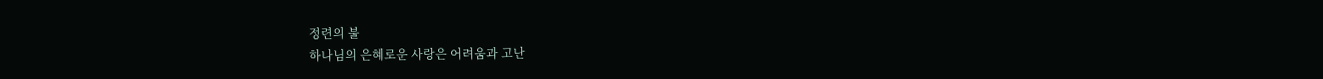정련의 불
하나님의 은혜로운 사랑은 어려움과 고난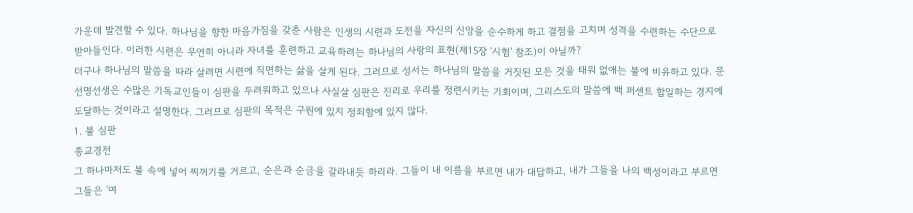가운데 발견할 수 있다. 하나님을 향한 마음가짐을 갖춘 사람은 인생의 시련과 도전을 자신의 신앙을 순수하게 하고 결점을 고치며 성격을 수련하는 수단으로 받아들인다. 이러한 시련은 우연히 아니라 자녀를 훈련하고 교육하려는 하나님의 사랑의 표현(제15장 ‘시험’ 참조)이 아닐까?
더구나 하나님의 말씀을 따라 살려면 시련에 직면하는 삶을 살게 된다. 그러므로 성서는 하나님의 말씀을 거짓된 모든 것을 태워 없애는 불에 비유하고 있다. 문선명선생은 수많은 기독교인들이 심판을 두려워하고 있으나 사실살 심판은 진리로 우리를 정련시키는 기회이며, 그리스도의 말씀에 백 퍼센트 합일하는 경지에 도달하는 것이라고 설명한다. 그러므로 심판의 목적은 구원에 있지 정죄함에 있지 않다.
1. 불 심판
종교경전
그 하나마저도 불 속에 넣어 찌꺼기를 거르고, 순은과 순금을 갈라내듯 하리라. 그들이 내 이름을 부르면 내가 대답하고, 내가 그들을 나의 백성이라고 부르면 그들은 ‘여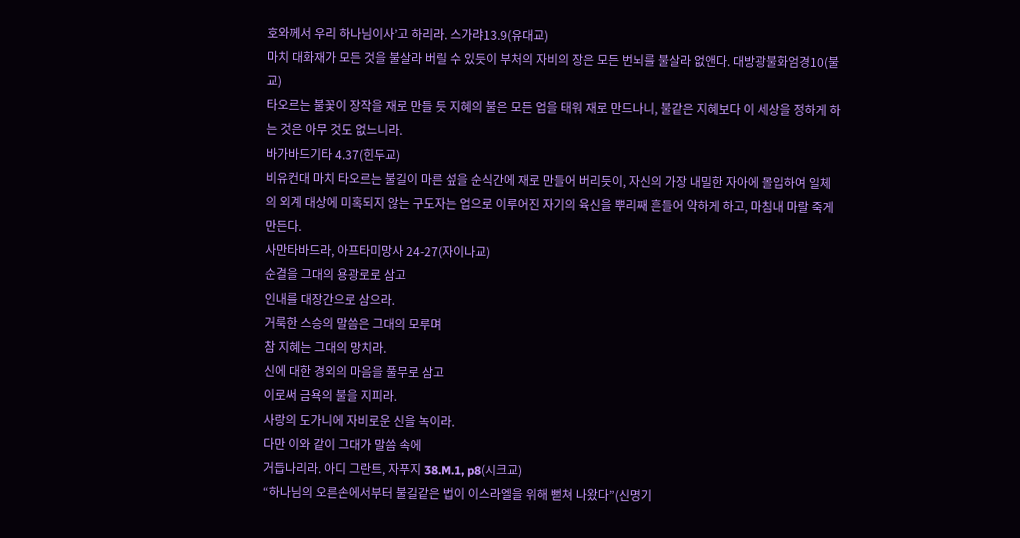호와께서 우리 하나님이사’고 하리라. 스가랴13.9(유대교)
마치 대화재가 모든 것을 불살라 버릴 수 있듯이 부처의 자비의 장은 모든 번뇌를 불살라 없앤다. 대방광불화엄경10(불교)
타오르는 불꽃이 장작을 재로 만들 듯 지혜의 불은 모든 업을 태워 재로 만드나니, 불같은 지혜보다 이 세상을 정하게 하는 것은 아무 것도 없느니라.
바가바드기타 4.37(힌두교)
비유컨대 마치 타오르는 불길이 마른 섶을 순식간에 재로 만들어 버리듯이, 자신의 가장 내밀한 자아에 몰입하여 일체의 외계 대상에 미혹되지 않는 구도자는 업으로 이루어진 자기의 육신을 뿌리째 흔들어 약하게 하고, 마침내 마랄 죽게 만든다.
사만타바드라, 아프타미망사 24-27(자이나교)
순결을 그대의 용광로로 삼고
인내를 대장간으로 삼으라.
거룩한 스승의 말씀은 그대의 모루며
참 지혜는 그대의 망치라.
신에 대한 경외의 마음을 풀무로 삼고
이로써 금욕의 불을 지피라.
사랑의 도가니에 자비로운 신을 녹이라.
다만 이와 같이 그대가 말씀 속에
거듭나리라. 아디 그란트, 자푸지 38.M.1, p8(시크교)
“하나님의 오른손에서부터 불길같은 법이 이스라엘을 위해 뻗쳐 나왔다”(신명기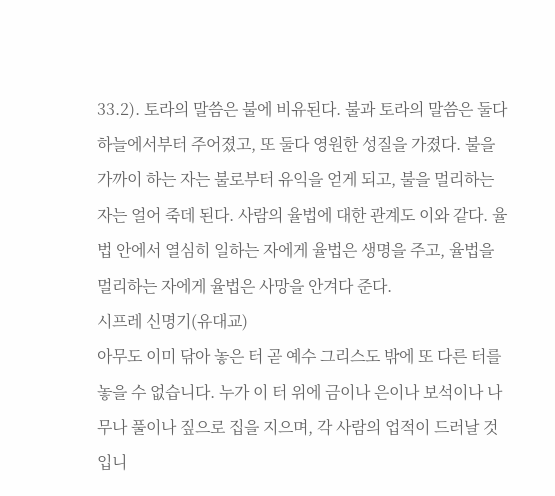33.2). 토라의 말씀은 불에 비유된다. 불과 토라의 말씀은 둘다 하늘에서부터 주어졌고, 또 둘다 영원한 성질을 가졌다. 불을 가까이 하는 자는 불로부터 유익을 얻게 되고, 불을 멀리하는 자는 얼어 죽데 된다. 사람의 율법에 대한 관계도 이와 같다. 율법 안에서 열심히 일하는 자에게 율법은 생명을 주고, 율법을 멀리하는 자에게 율법은 사망을 안겨다 준다.
시프레 신명기(유대교)
아무도 이미 닦아 놓은 터 곧 예수 그리스도 밖에 또 다른 터를 놓을 수 없습니다. 누가 이 터 위에 금이나 은이나 보석이나 나무나 풀이나 짚으로 집을 지으며, 각 사람의 업적이 드러날 것입니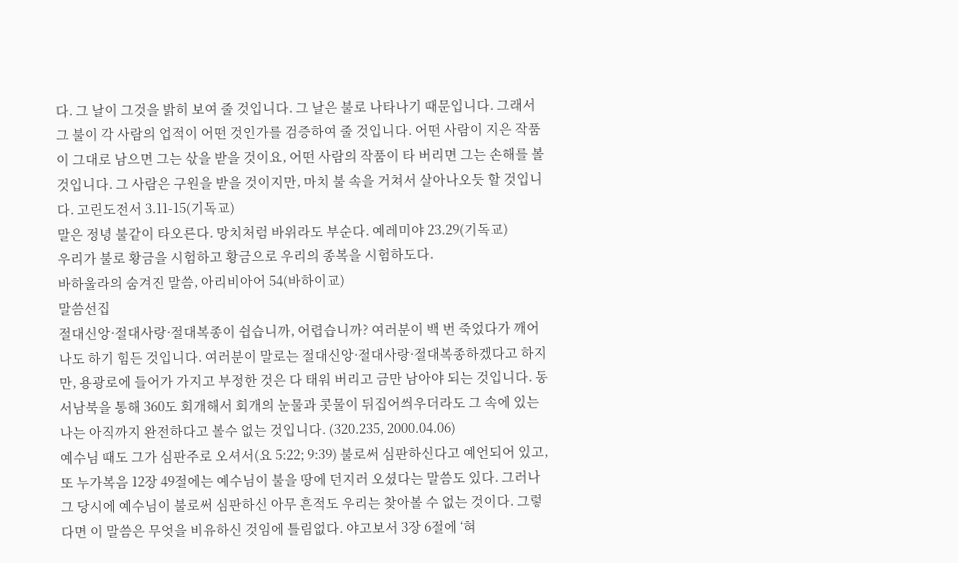다. 그 날이 그것을 밝히 보여 줄 것입니다. 그 날은 불로 나타나기 때문입니다. 그래서 그 불이 각 사람의 업적이 어떤 것인가를 검증하여 줄 것입니다. 어떤 사람이 지은 작품이 그대로 남으면 그는 삯을 받을 것이요, 어떤 사람의 작품이 타 버리면 그는 손해를 볼 것입니다. 그 사람은 구원을 받을 것이지만, 마치 불 속을 거쳐서 살아나오듯 할 것입니다. 고린도전서 3.11-15(기독교)
말은 정녕 불같이 타오른다. 망치처럼 바위라도 부순다. 예레미야 23.29(기독교)
우리가 불로 황금을 시험하고 황금으로 우리의 종복을 시험하도다.
바하울라의 숨겨진 말씀, 아리비아어 54(바하이교)
말씀선집
절대신앙·절대사랑·절대복종이 쉽습니까, 어렵습니까? 여러분이 백 번 죽었다가 깨어나도 하기 힘든 것입니다. 여러분이 말로는 절대신앙·절대사랑·절대복종하겠다고 하지만, 용광로에 들어가 가지고 부정한 것은 다 태워 버리고 금만 남아야 되는 것입니다. 동서남북을 통해 360도 회개해서 회개의 눈물과 콧물이 뒤집어씌우더라도 그 속에 있는 나는 아직까지 완전하다고 볼수 없는 것입니다. (320.235, 2000.04.06)
예수님 때도 그가 심판주로 오셔서(요 5:22; 9:39) 불로써 심판하신다고 예언되어 있고, 또 누가복음 12장 49절에는 예수님이 불을 땅에 던지러 오셨다는 말씀도 있다. 그러나 그 당시에 예수님이 불로써 심판하신 아무 흔적도 우리는 찾아볼 수 없는 것이다. 그렇다면 이 말씀은 무엇을 비유하신 것임에 틀림없다. 야고보서 3장 6절에 ‘혀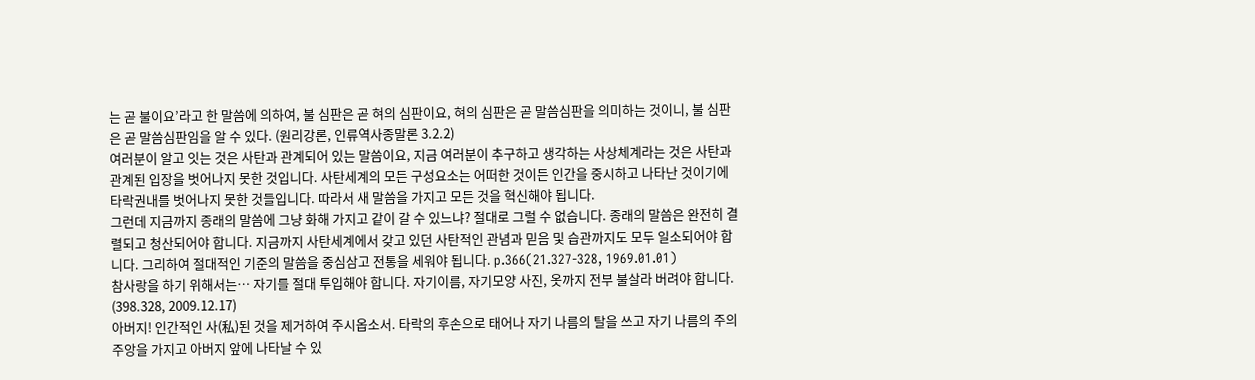는 곧 불이요’라고 한 말씀에 의하여, 불 심판은 곧 혀의 심판이요, 혀의 심판은 곧 말씀심판을 의미하는 것이니, 불 심판은 곧 말씀심판임을 알 수 있다. (원리강론, 인류역사종말론 3.2.2)
여러분이 알고 잇는 것은 사탄과 관계되어 있는 말씀이요, 지금 여러분이 추구하고 생각하는 사상체계라는 것은 사탄과 관계된 입장을 벗어나지 못한 것입니다. 사탄세계의 모든 구성요소는 어떠한 것이든 인간을 중시하고 나타난 것이기에 타락권내를 벗어나지 못한 것들입니다. 따라서 새 말씀을 가지고 모든 것을 혁신해야 됩니다.
그런데 지금까지 종래의 말씀에 그냥 화해 가지고 같이 갈 수 있느냐? 절대로 그럴 수 없습니다. 종래의 말씀은 완전히 결렬되고 청산되어야 합니다. 지금까지 사탄세계에서 갖고 있던 사탄적인 관념과 믿음 및 습관까지도 모두 일소되어야 합니다. 그리하여 절대적인 기준의 말씀을 중심삼고 전통을 세워야 됩니다. p.366(21.327-328, 1969.01.01)
참사랑을 하기 위해서는… 자기를 절대 투입해야 합니다. 자기이름, 자기모양 사진, 옷까지 전부 불살라 버려야 합니다. (398.328, 2009.12.17)
아버지! 인간적인 사(私)된 것을 제거하여 주시옵소서. 타락의 후손으로 태어나 자기 나름의 탈을 쓰고 자기 나름의 주의 주앙을 가지고 아버지 앞에 나타날 수 있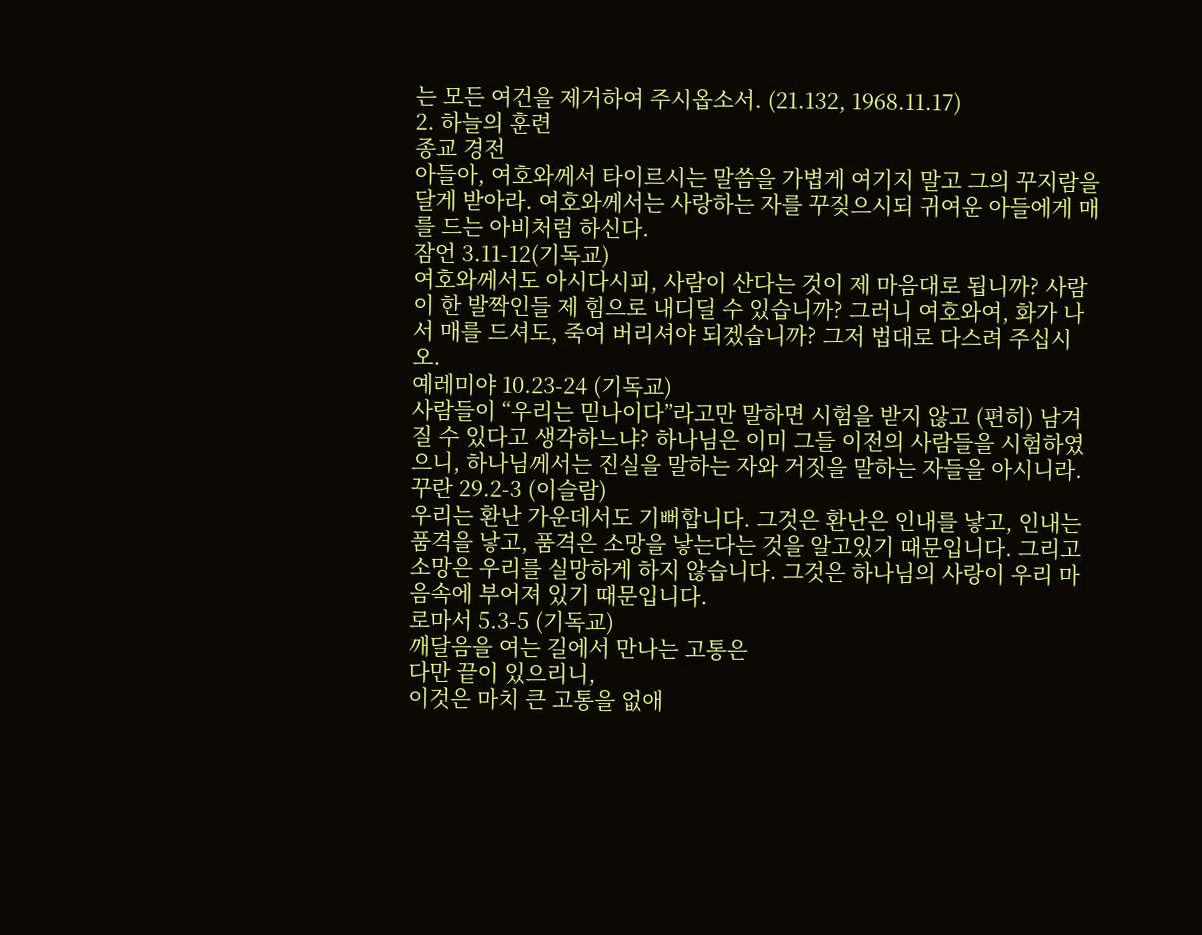는 모든 여건을 제거하여 주시옵소서. (21.132, 1968.11.17)
2. 하늘의 훈련
종교 경전
아들아, 여호와께서 타이르시는 말씀을 가볍게 여기지 말고 그의 꾸지람을 달게 받아라. 여호와께서는 사랑하는 자를 꾸짖으시되 귀여운 아들에게 매를 드는 아비처럼 하신다.
잠언 3.11-12(기독교)
여호와께서도 아시다시피, 사람이 산다는 것이 제 마음대로 됩니까? 사람이 한 발짝인들 제 힘으로 내디딜 수 있습니까? 그러니 여호와여, 화가 나서 매를 드셔도, 죽여 버리셔야 되겠습니까? 그저 법대로 다스려 주십시오.
예레미야 10.23-24 (기독교)
사람들이 “우리는 믿나이다”라고만 말하면 시험을 받지 않고 (편히) 남겨질 수 있다고 생각하느냐? 하나님은 이미 그들 이전의 사람들을 시험하였으니, 하나님께서는 진실을 말하는 자와 거짓을 말하는 자들을 아시니라.
꾸란 29.2-3 (이슬람)
우리는 환난 가운데서도 기뻐합니다. 그것은 환난은 인내를 낳고, 인내는 품격을 낳고, 품격은 소망을 낳는다는 것을 알고있기 때문입니다. 그리고 소망은 우리를 실망하게 하지 않습니다. 그것은 하나님의 사랑이 우리 마음속에 부어져 있기 때문입니다.
로마서 5.3-5 (기독교)
깨달음을 여는 길에서 만나는 고통은
다만 끝이 있으리니,
이것은 마치 큰 고통을 없애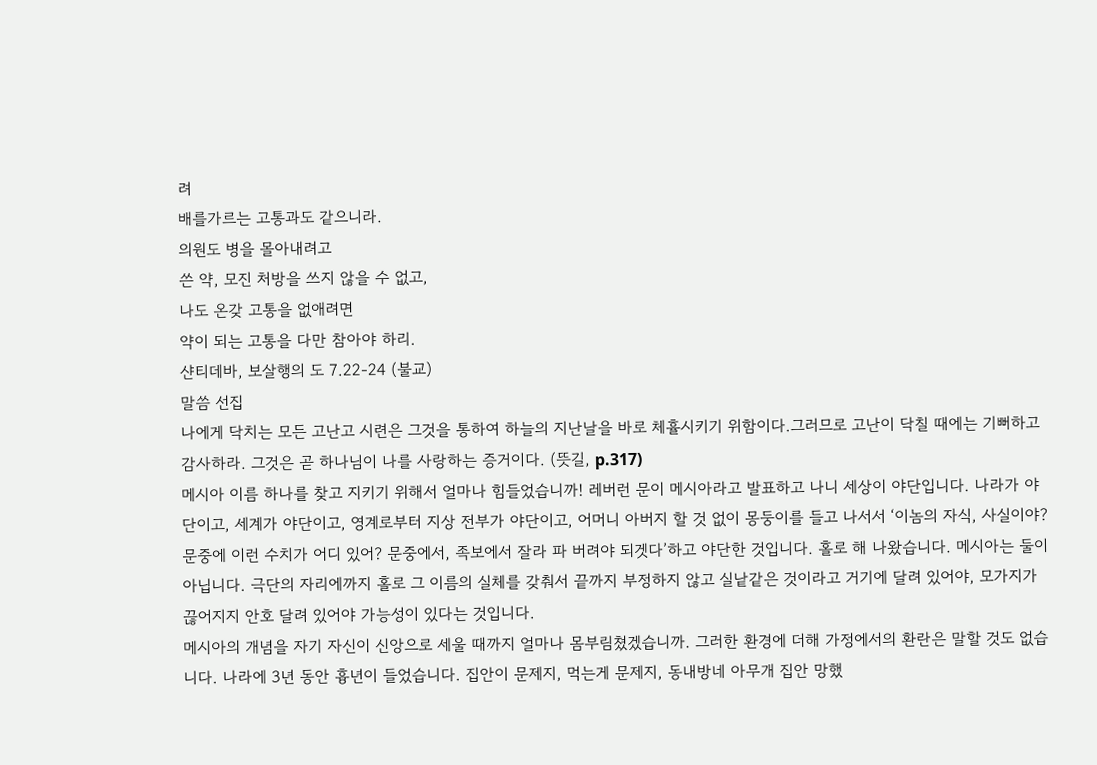려
배를가르는 고통과도 같으니라.
의원도 병을 몰아내려고
쓴 약, 모진 처방을 쓰지 않을 수 없고,
나도 온갖 고통을 없애려면
약이 되는 고통을 다만 참아야 하리.
샨티데바, 보살행의 도 7.22-24 (불교)
말씀 선집
나에게 닥치는 모든 고난고 시련은 그것을 통하여 하늘의 지난날을 바로 체휼시키기 위함이다.그러므로 고난이 닥칠 때에는 기뻐하고 감사하라. 그것은 곧 하나님이 나를 사랑하는 증거이다. (뜻길, p.317)
메시아 이름 하나를 찾고 지키기 위해서 얼마나 힘들었습니까! 레버런 문이 메시아라고 발표하고 나니 세상이 야단입니다. 나라가 야단이고, 세계가 야단이고, 영계로부터 지상 전부가 야단이고, 어머니 아버지 할 것 없이 몽둥이를 들고 나서서 ‘이놈의 자식, 사실이야? 문중에 이런 수치가 어디 있어? 문중에서, 족보에서 잘라 파 버려야 되겟다’하고 야단한 것입니다. 홀로 해 나왔습니다. 메시아는 둘이 아닙니다. 극단의 자리에까지 홀로 그 이름의 실체를 갖춰서 끝까지 부정하지 않고 실낱같은 것이라고 거기에 달려 있어야, 모가지가 끊어지지 안호 달려 있어야 가능성이 있다는 것입니다.
메시아의 개념을 자기 자신이 신앙으로 세울 때까지 얼마나 몸부림쳤겠습니까. 그러한 환경에 더해 가정에서의 환란은 말할 것도 없습니다. 나라에 3년 동안 흉년이 들었습니다. 집안이 문제지, 먹는게 문제지, 동내방네 아무개 집안 망했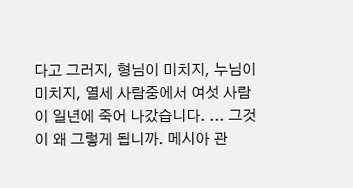다고 그러지, 형님이 미치지, 누님이 미치지, 열세 사람중에서 여섯 사람이 일년에 죽어 나갔습니다. ... 그것이 왜 그렇게 됩니까. 메시아 관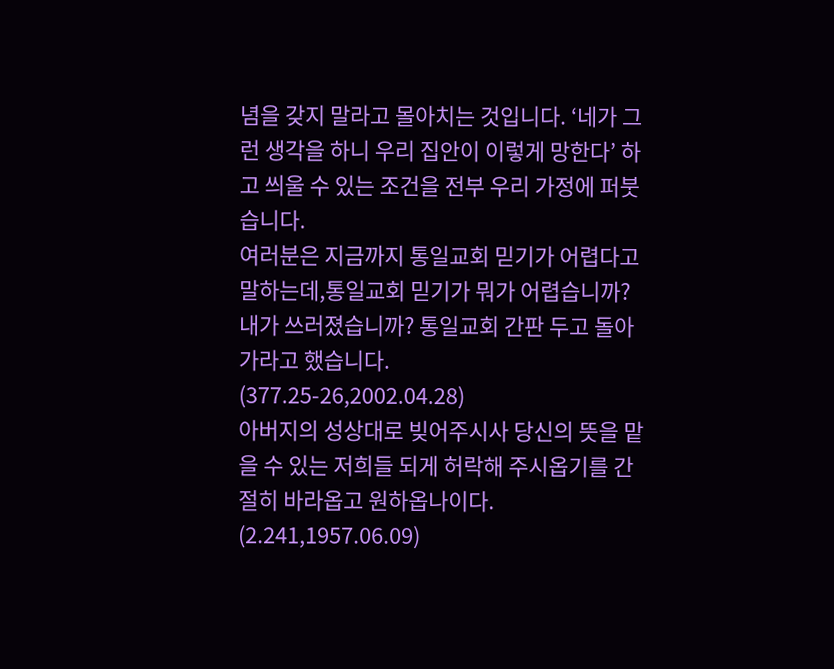념을 갖지 말라고 몰아치는 것입니다. ‘네가 그런 생각을 하니 우리 집안이 이렇게 망한다’ 하고 씌울 수 있는 조건을 전부 우리 가정에 퍼붓습니다.
여러분은 지금까지 통일교회 믿기가 어렵다고 말하는데,통일교회 믿기가 뭐가 어렵습니까? 내가 쓰러졌습니까? 통일교회 간판 두고 돌아가라고 했습니다.
(377.25-26,2002.04.28)
아버지의 성상대로 빚어주시사 당신의 뜻을 맡을 수 있는 저희들 되게 허락해 주시옵기를 간절히 바라옵고 원하옵나이다. (2.241,1957.06.09)